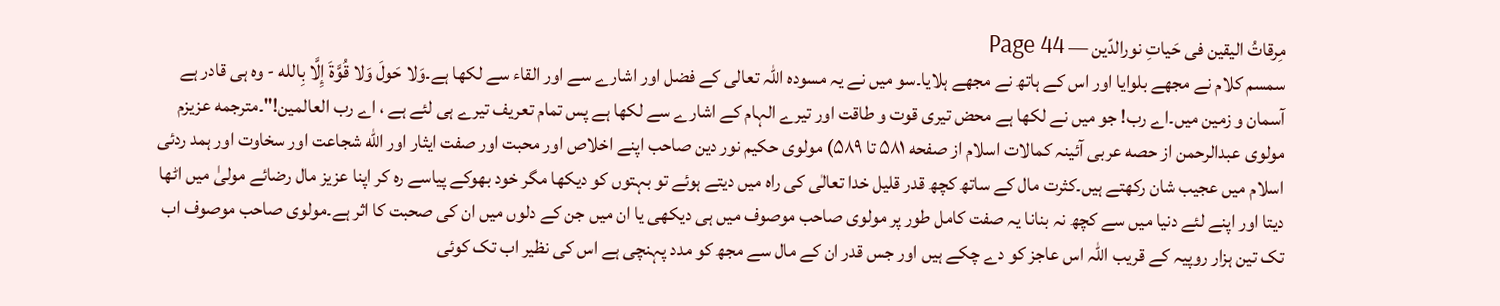مِرقاتُ الیقین فی حَیاتِ نورالدّین — Page 44
سمسم کلام نے مجھے بلوایا اور اس کے ہاتھ نے مجھے ہلایا۔سو میں نے یہ مسودہ اللہ تعالی کے فضل اور اشارے سے اور القاء سے لکھا ہے۔وَلا حَولَ وَلا قُوَّةَ إِلَّا بِالله - وہ ہی قادر ہے آسمان و زمین میں۔اے رب! جو میں نے لکھا ہے محض تیری قوت و طاقت اور تیرے الہام کے اشارے سے لکھا ہے پس تمام تعریف تیرے ہی لئے ہے ، اے رب العالمین!"۔مترجمه عزیزم مولوی عبدالرحمن از حصه عربی آئینہ کمالات اسلام از صفحه ۵۸۱ تا ۵۸۹) مولوی حکیم نور دین صاحب اپنے اخلاص اور محبت اور صفت ایثار اور الله شجاعت اور سخاوت اور ہمد ردئی اسلام میں عجیب شان رکھتے ہیں۔کثرت مال کے ساتھ کچھ قدر قلیل خدا تعالٰی کی راہ میں دیتے ہوئے تو بہتوں کو دیکھا مگر خود بھوکے پیاسے رہ کر اپنا عزیز مال رضائے مولیٰ میں اٹھا دیتا اور اپنے لئے دنیا میں سے کچھ نہ بنانا یہ صفت کامل طور پر مولوی صاحب موصوف میں ہی دیکھی یا ان میں جن کے دلوں میں ان کی صحبت کا اثر ہے۔مولوی صاحب موصوف اب تک تین ہزار روپیہ کے قریب اللہ اس عاجز کو دے چکے ہیں اور جس قدر ان کے مال سے مجھ کو مدد پہنچی ہے اس کی نظیر اب تک کوئی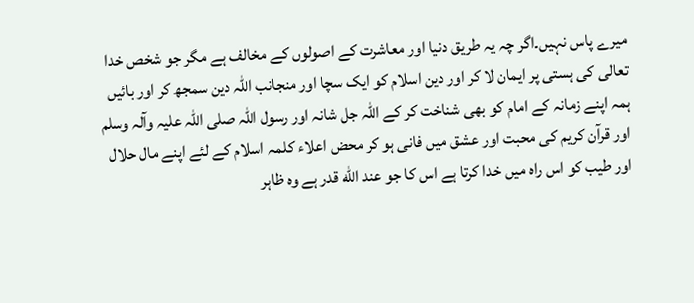میرے پاس نہیں۔اگر چہ یہ طریق دنیا اور معاشرت کے اصولوں کے مخالف ہے مگر جو شخص خدا تعالی کی ہستی پر ایمان لا کر اور دین اسلام کو ایک سچا اور منجانب اللہ دین سمجھ کر اور بائیں ہمہ اپنے زمانہ کے امام کو بھی شناخت کر کے اللہ جل شانہ اور رسول اللہ صلی اللہ علیہ وآلہ وسلم اور قرآن کریم کی محبت اور عشق میں فانی ہو کر محض اعلاء کلمہ اسلام کے لئے اپنے مال حلال اور طیب کو اس راہ میں خدا کرتا ہے اس کا جو عند الله قدر ہے وہ ظاہر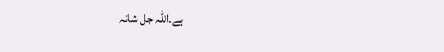ہے۔اللہ جل شانہ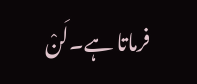فرماتا ہے۔لَنْ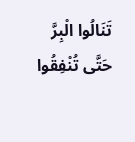تَنَالُوا الْبِرَّ حَتَّى تُنْفِقُوا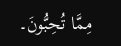مِمَّا تُحِبُّونَ۔